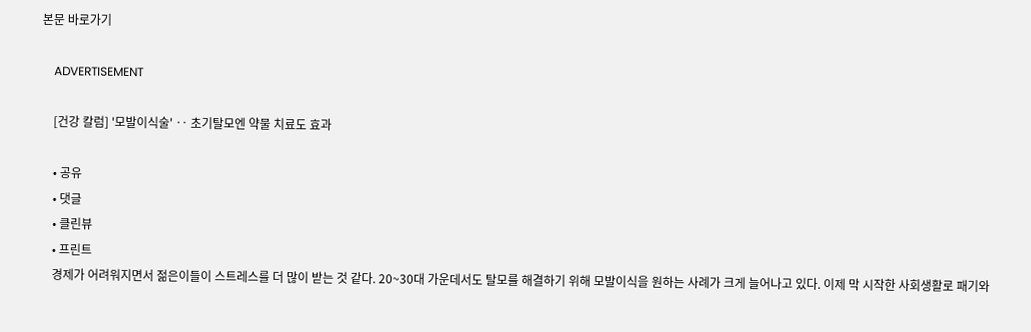본문 바로가기

    ADVERTISEMENT

    [건강 칼럼] '모발이식술' ‥ 초기탈모엔 약물 치료도 효과

    • 공유
    • 댓글
    • 클린뷰
    • 프린트
    경제가 어려워지면서 젊은이들이 스트레스를 더 많이 받는 것 같다. 20~30대 가운데서도 탈모를 해결하기 위해 모발이식을 원하는 사례가 크게 늘어나고 있다. 이제 막 시작한 사회생활로 패기와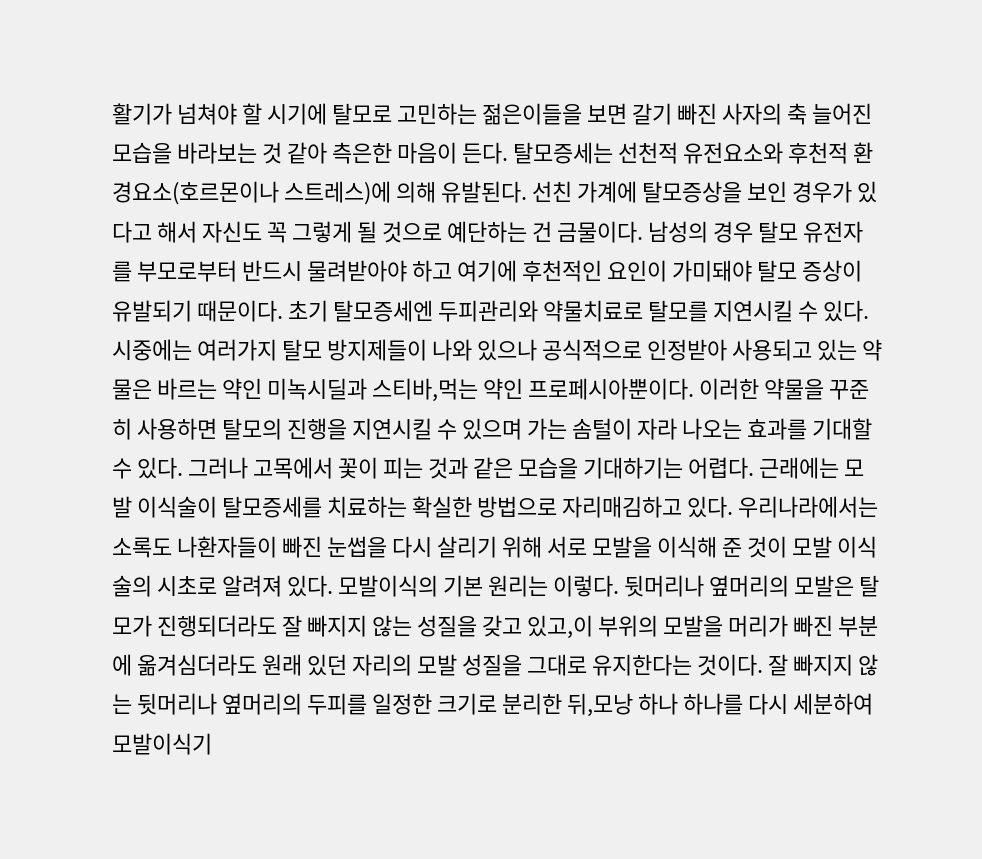활기가 넘쳐야 할 시기에 탈모로 고민하는 젊은이들을 보면 갈기 빠진 사자의 축 늘어진 모습을 바라보는 것 같아 측은한 마음이 든다. 탈모증세는 선천적 유전요소와 후천적 환경요소(호르몬이나 스트레스)에 의해 유발된다. 선친 가계에 탈모증상을 보인 경우가 있다고 해서 자신도 꼭 그렇게 될 것으로 예단하는 건 금물이다. 남성의 경우 탈모 유전자를 부모로부터 반드시 물려받아야 하고 여기에 후천적인 요인이 가미돼야 탈모 증상이 유발되기 때문이다. 초기 탈모증세엔 두피관리와 약물치료로 탈모를 지연시킬 수 있다. 시중에는 여러가지 탈모 방지제들이 나와 있으나 공식적으로 인정받아 사용되고 있는 약물은 바르는 약인 미녹시딜과 스티바,먹는 약인 프로페시아뿐이다. 이러한 약물을 꾸준히 사용하면 탈모의 진행을 지연시킬 수 있으며 가는 솜털이 자라 나오는 효과를 기대할 수 있다. 그러나 고목에서 꽃이 피는 것과 같은 모습을 기대하기는 어렵다. 근래에는 모발 이식술이 탈모증세를 치료하는 확실한 방법으로 자리매김하고 있다. 우리나라에서는 소록도 나환자들이 빠진 눈썹을 다시 살리기 위해 서로 모발을 이식해 준 것이 모발 이식술의 시초로 알려져 있다. 모발이식의 기본 원리는 이렇다. 뒷머리나 옆머리의 모발은 탈모가 진행되더라도 잘 빠지지 않는 성질을 갖고 있고,이 부위의 모발을 머리가 빠진 부분에 옮겨심더라도 원래 있던 자리의 모발 성질을 그대로 유지한다는 것이다. 잘 빠지지 않는 뒷머리나 옆머리의 두피를 일정한 크기로 분리한 뒤,모낭 하나 하나를 다시 세분하여 모발이식기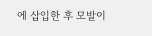에 삽입한 후 모발이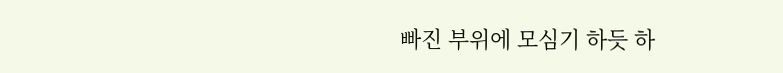빠진 부위에 모심기 하듯 하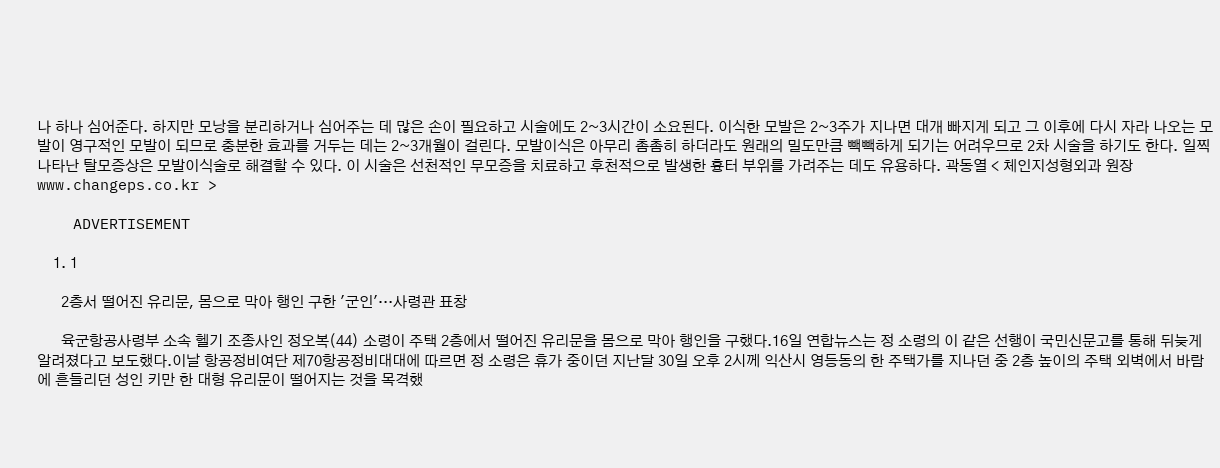나 하나 심어준다. 하지만 모낭을 분리하거나 심어주는 데 많은 손이 필요하고 시술에도 2~3시간이 소요된다. 이식한 모발은 2~3주가 지나면 대개 빠지게 되고 그 이후에 다시 자라 나오는 모발이 영구적인 모발이 되므로 충분한 효과를 거두는 데는 2~3개월이 걸린다. 모발이식은 아무리 촘촘히 하더라도 원래의 밀도만큼 빽빽하게 되기는 어려우므로 2차 시술을 하기도 한다. 일찍 나타난 탈모증상은 모발이식술로 해결할 수 있다. 이 시술은 선천적인 무모증을 치료하고 후천적으로 발생한 흉터 부위를 가려주는 데도 유용하다. 곽동열 < 체인지성형외과 원장 www.changeps.co.kr >

    ADVERTISEMENT

    1. 1

      2층서 떨어진 유리문, 몸으로 막아 행인 구한 '군인'…사령관 표창

      육군항공사령부 소속 헬기 조종사인 정오복(44) 소령이 주택 2층에서 떨어진 유리문을 몸으로 막아 행인을 구했다.16일 연합뉴스는 정 소령의 이 같은 선행이 국민신문고를 통해 뒤늦게 알려졌다고 보도했다.이날 항공정비여단 제70항공정비대대에 따르면 정 소령은 휴가 중이던 지난달 30일 오후 2시께 익산시 영등동의 한 주택가를 지나던 중 2층 높이의 주택 외벽에서 바람에 흔들리던 성인 키만 한 대형 유리문이 떨어지는 것을 목격했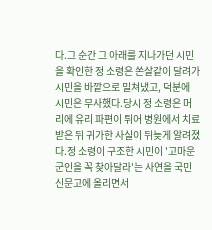다.그 순간 그 아래를 지나가던 시민을 확인한 정 소령은 쏜살같이 달려가 시민을 바깥으로 밀쳐냈고, 덕분에 시민은 무사했다.당시 정 소령은 머리에 유리 파편이 튀어 병원에서 치료받은 뒤 귀가한 사실이 뒤늦게 알려졌다.정 소령이 구조한 시민이 '고마운 군인을 꼭 찾아달라'는 사연을 국민신문고에 올리면서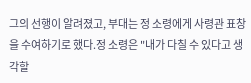그의 선행이 알려졌고, 부대는 정 소령에게 사령관 표창을 수여하기로 했다.정 소령은 "내가 다칠 수 있다고 생각할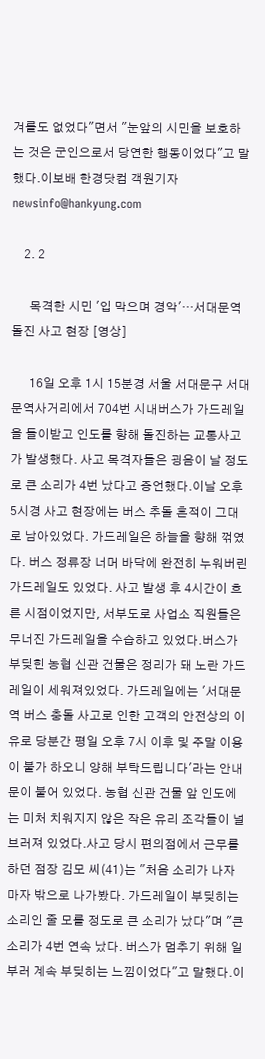겨를도 없었다"면서 "눈앞의 시민을 보호하는 것은 군인으로서 당연한 행동이었다"고 말했다.이보배 한경닷컴 객원기자 newsinfo@hankyung.com

    2. 2

      목격한 시민 '입 막으며 경악'…서대문역 돌진 사고 현장 [영상]

      16일 오후 1시 15분경 서울 서대문구 서대문역사거리에서 704번 시내버스가 가드레일을 들이받고 인도를 향해 돌진하는 교통사고가 발생했다. 사고 목격자들은 굉음이 날 정도로 큰 소리가 4번 났다고 증언했다.이날 오후 5시경 사고 현장에는 버스 추돌 흔적이 그대로 남아있었다. 가드레일은 하늘을 향해 꺾였다. 버스 정류장 너머 바닥에 완전히 누워버린 가드레일도 있었다. 사고 발생 후 4시간이 흐른 시점이었지만, 서부도로 사업소 직원들은 무너진 가드레일을 수습하고 있었다.버스가 부딪힌 농협 신관 건물은 정리가 돼 노란 가드레일이 세워져있었다. 가드레일에는 '서대문역 버스 충돌 사고로 인한 고객의 안전상의 이유로 당분간 평일 오후 7시 이후 및 주말 이용이 불가 하오니 양해 부탁드립니다'라는 안내문이 붙어 있었다. 농협 신관 건물 앞 인도에는 미처 치워지지 않은 작은 유리 조각들이 널브러져 있었다.사고 당시 편의점에서 근무를 하던 점장 김모 씨(41)는 "처음 소리가 나자마자 밖으로 나가봤다. 가드레일이 부딪히는 소리인 줄 모를 정도로 큰 소리가 났다"며 "큰 소리가 4번 연속 났다. 버스가 멈추기 위해 일부러 계속 부딪히는 느낌이었다"고 말했다.이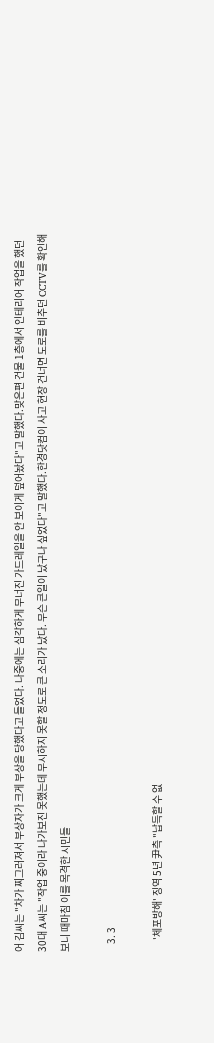어 김씨는 "차가 찌그러져서 부상자가 크게 부상을 당했다고 들었다. 나중에는 심각하게 무너진 가드레일을 안 보이게 덮어놨다"고 말했다.맞은편 건물 1층에서 인테리어 작업을 했던 30대 A씨는 "작업 중이라 나가보진 못했는데 무시하지 못할 정도로 큰 소리가 났다. 무슨 큰일이 났구나 싶었다"고 말했다.한경닷컴이 사고 현장 건너면 도로를 비추던 CCTV를 확인해보니 때마침 이를 목격한 시민들

    3. 3

      '체포방해' 징역 5년 尹측 "납득할 수 없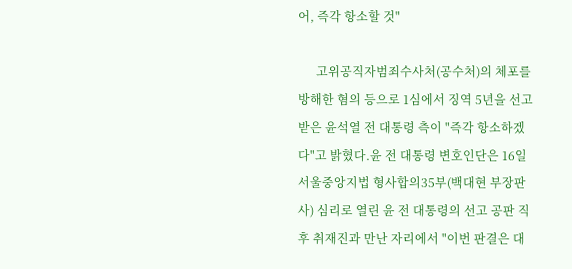어, 즉각 항소할 것"

      고위공직자범죄수사처(공수처)의 체포를 방해한 혐의 등으로 1심에서 징역 5년을 선고받은 윤석열 전 대통령 측이 "즉각 항소하겠다"고 밝혔다.윤 전 대통령 변호인단은 16일 서울중앙지법 형사합의35부(백대현 부장판사) 심리로 열린 윤 전 대통령의 선고 공판 직후 취재진과 만난 자리에서 "이번 판결은 대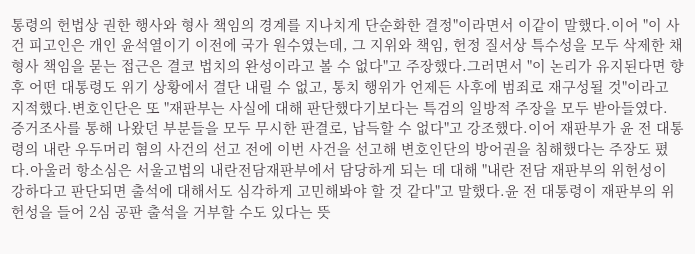통령의 헌법상 권한 행사와 형사 책임의 경계를 지나치게 단순화한 결정"이라면서 이같이 말했다.이어 "이 사건 피고인은 개인 윤석열이기 이전에 국가 원수였는데, 그 지위와 책임, 헌정 질서상 특수성을 모두 삭제한 채 형사 책임을 묻는 접근은 결코 법치의 완성이라고 볼 수 없다"고 주장했다.그러면서 "이 논리가 유지된다면 향후 어떤 대통령도 위기 상황에서 결단 내릴 수 없고, 통치 행위가 언제든 사후에 범죄로 재구성될 것"이라고 지적했다.변호인단은 또 "재판부는 사실에 대해 판단했다기보다는 특검의 일방적 주장을 모두 받아들였다. 증거조사를 통해 나왔던 부분들을 모두 무시한 판결로, 납득할 수 없다"고 강조했다.이어 재판부가 윤 전 대통령의 내란 우두머리 혐의 사건의 선고 전에 이번 사건을 선고해 변호인단의 방어권을 침해했다는 주장도 폈다.아울러 항소심은 서울고법의 내란전담재판부에서 담당하게 되는 데 대해 "내란 전담 재판부의 위헌성이 강하다고 판단되면 출석에 대해서도 심각하게 고민해봐야 할 것 같다"고 말했다.윤 전 대통령이 재판부의 위헌성을 들어 2심 공판 출석을 거부할 수도 있다는 뜻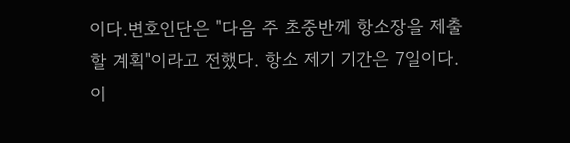이다.변호인단은 "다음 주 초중반께 항소장을 제출할 계획"이라고 전했다. 항소 제기 기간은 7일이다.이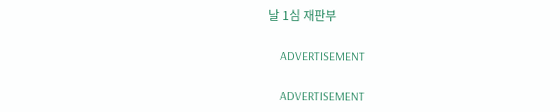날 1심 재판부

    ADVERTISEMENT

    ADVERTISEMENT